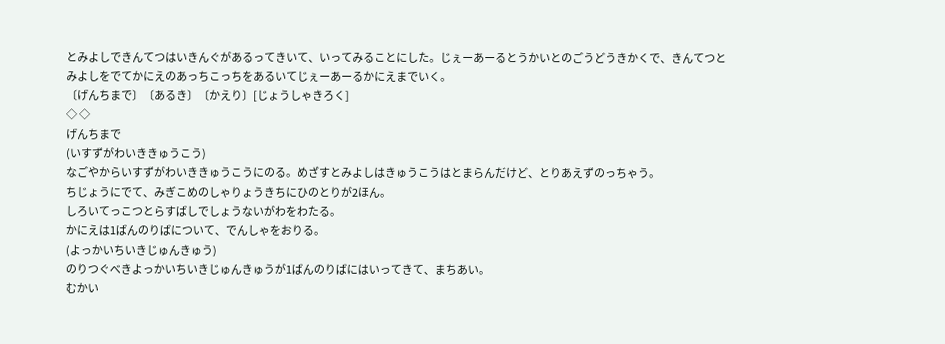とみよしできんてつはいきんぐがあるってきいて、いってみることにした。じぇーあーるとうかいとのごうどうきかくで、きんてつとみよしをでてかにえのあっちこっちをあるいてじぇーあーるかにえまでいく。
〔げんちまで〕〔あるき〕〔かえり〕[じょうしゃきろく]
◇ ◇
げんちまで
(いすずがわいききゅうこう)
なごやからいすずがわいききゅうこうにのる。めざすとみよしはきゅうこうはとまらんだけど、とりあえずのっちゃう。
ちじょうにでて、みぎこめのしゃりょうきちにひのとりが2ほん。
しろいてっこつとらすばしでしょうないがわをわたる。
かにえは1ばんのりばについて、でんしゃをおりる。
(よっかいちいきじゅんきゅう)
のりつぐべきよっかいちいきじゅんきゅうが1ばんのりばにはいってきて、まちあい。
むかい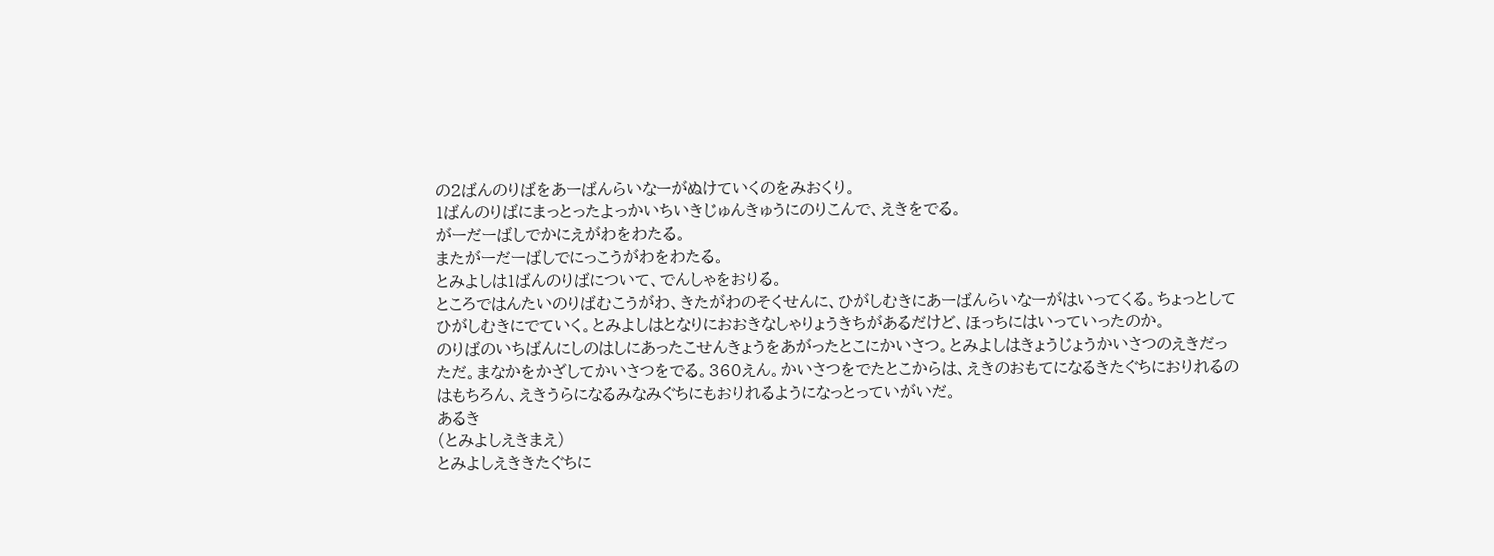の2ばんのりばをあーばんらいなーがぬけていくのをみおくり。
1ばんのりばにまっとったよっかいちいきじゅんきゅうにのりこんで、えきをでる。
がーだーばしでかにえがわをわたる。
またがーだーばしでにっこうがわをわたる。
とみよしは1ばんのりばについて、でんしゃをおりる。
ところではんたいのりばむこうがわ、きたがわのそくせんに、ひがしむきにあーばんらいなーがはいってくる。ちょっとしてひがしむきにでていく。とみよしはとなりにおおきなしゃりょうきちがあるだけど、ほっちにはいっていったのか。
のりばのいちばんにしのはしにあったこせんきょうをあがったとこにかいさつ。とみよしはきょうじょうかいさつのえきだっただ。まなかをかざしてかいさつをでる。360えん。かいさつをでたとこからは、えきのおもてになるきたぐちにおりれるのはもちろん、えきうらになるみなみぐちにもおりれるようになっとっていがいだ。
あるき
(とみよしえきまえ)
とみよしえききたぐちに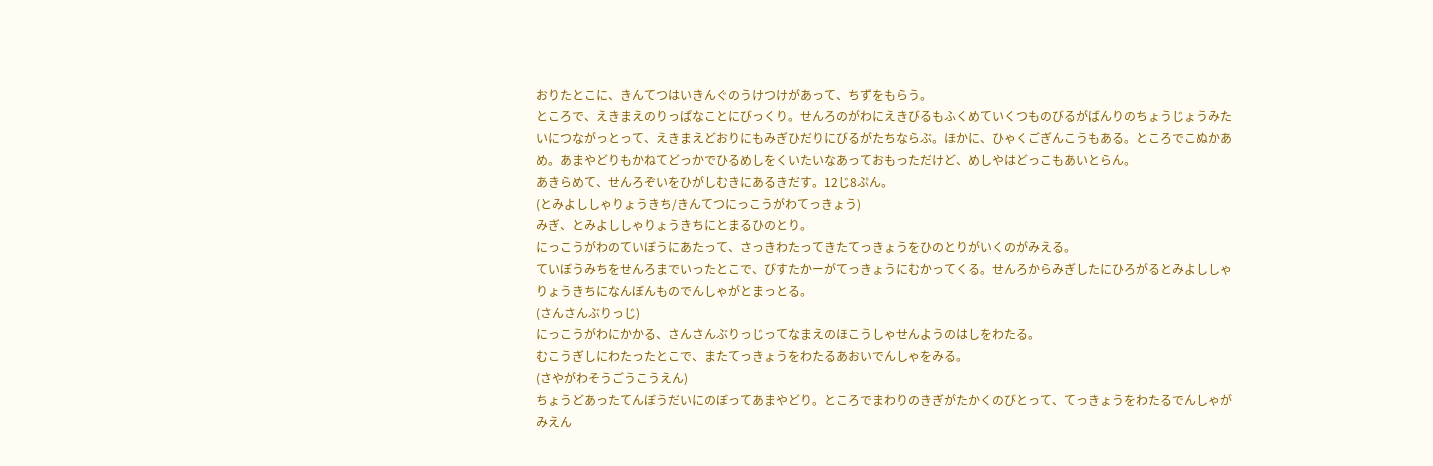おりたとこに、きんてつはいきんぐのうけつけがあって、ちずをもらう。
ところで、えきまえのりっぱなことにびっくり。せんろのがわにえきびるもふくめていくつものびるがばんりのちょうじょうみたいにつながっとって、えきまえどおりにもみぎひだりにびるがたちならぶ。ほかに、ひゃくごぎんこうもある。ところでこぬかあめ。あまやどりもかねてどっかでひるめしをくいたいなあっておもっただけど、めしやはどっこもあいとらん。
あきらめて、せんろぞいをひがしむきにあるきだす。12じ8ぷん。
(とみよししゃりょうきち/きんてつにっこうがわてっきょう)
みぎ、とみよししゃりょうきちにとまるひのとり。
にっこうがわのていぼうにあたって、さっきわたってきたてっきょうをひのとりがいくのがみえる。
ていぼうみちをせんろまでいったとこで、びすたかーがてっきょうにむかってくる。せんろからみぎしたにひろがるとみよししゃりょうきちになんぼんものでんしゃがとまっとる。
(さんさんぶりっじ)
にっこうがわにかかる、さんさんぶりっじってなまえのほこうしゃせんようのはしをわたる。
むこうぎしにわたったとこで、またてっきょうをわたるあおいでんしゃをみる。
(さやがわそうごうこうえん)
ちょうどあったてんぼうだいにのぼってあまやどり。ところでまわりのきぎがたかくのびとって、てっきょうをわたるでんしゃがみえん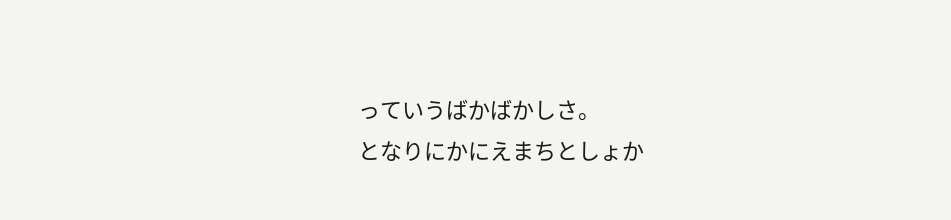っていうばかばかしさ。
となりにかにえまちとしょか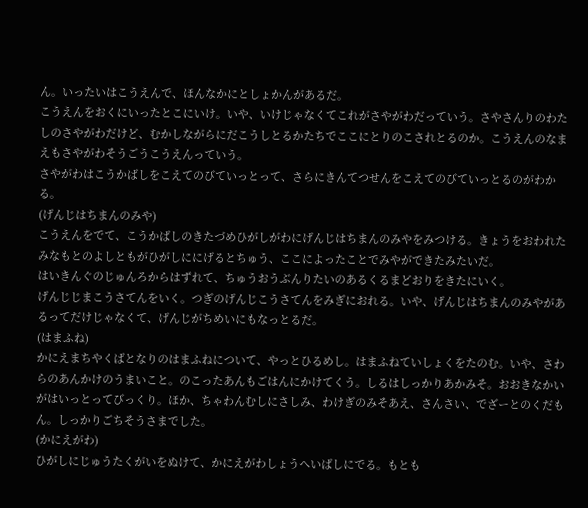ん。いったいはこうえんで、ほんなかにとしょかんがあるだ。
こうえんをおくにいったとこにいけ。いや、いけじゃなくてこれがさやがわだっていう。さやさんりのわたしのさやがわだけど、むかしながらにだこうしとるかたちでここにとりのこされとるのか。こうえんのなまえもさやがわそうごうこうえんっていう。
さやがわはこうかばしをこえてのびていっとって、さらにきんてつせんをこえてのびていっとるのがわかる。
(げんじはちまんのみや)
こうえんをでて、こうかばしのきたづめひがしがわにげんじはちまんのみやをみつける。きょうをおわれたみなもとのよしともがひがしににげるとちゅう、ここによったことでみやができたみたいだ。
はいきんぐのじゅんろからはずれて、ちゅうおうぶんりたいのあるくるまどおりをきたにいく。
げんじじまこうさてんをいく。つぎのげんじこうさてんをみぎにおれる。いや、げんじはちまんのみやがあるってだけじゃなくて、げんじがちめいにもなっとるだ。
(はまふね)
かにえまちやくばとなりのはまふねについて、やっとひるめし。はまふねていしょくをたのむ。いや、さわらのあんかけのうまいこと。のこったあんもごはんにかけてくう。しるはしっかりあかみそ。おおきなかいがはいっとってびっくり。ほか、ちゃわんむしにさしみ、わけぎのみそあえ、さんさい、でざーとのくだもん。しっかりごちそうさまでした。
(かにえがわ)
ひがしにじゅうたくがいをぬけて、かにえがわしょうへいばしにでる。もとも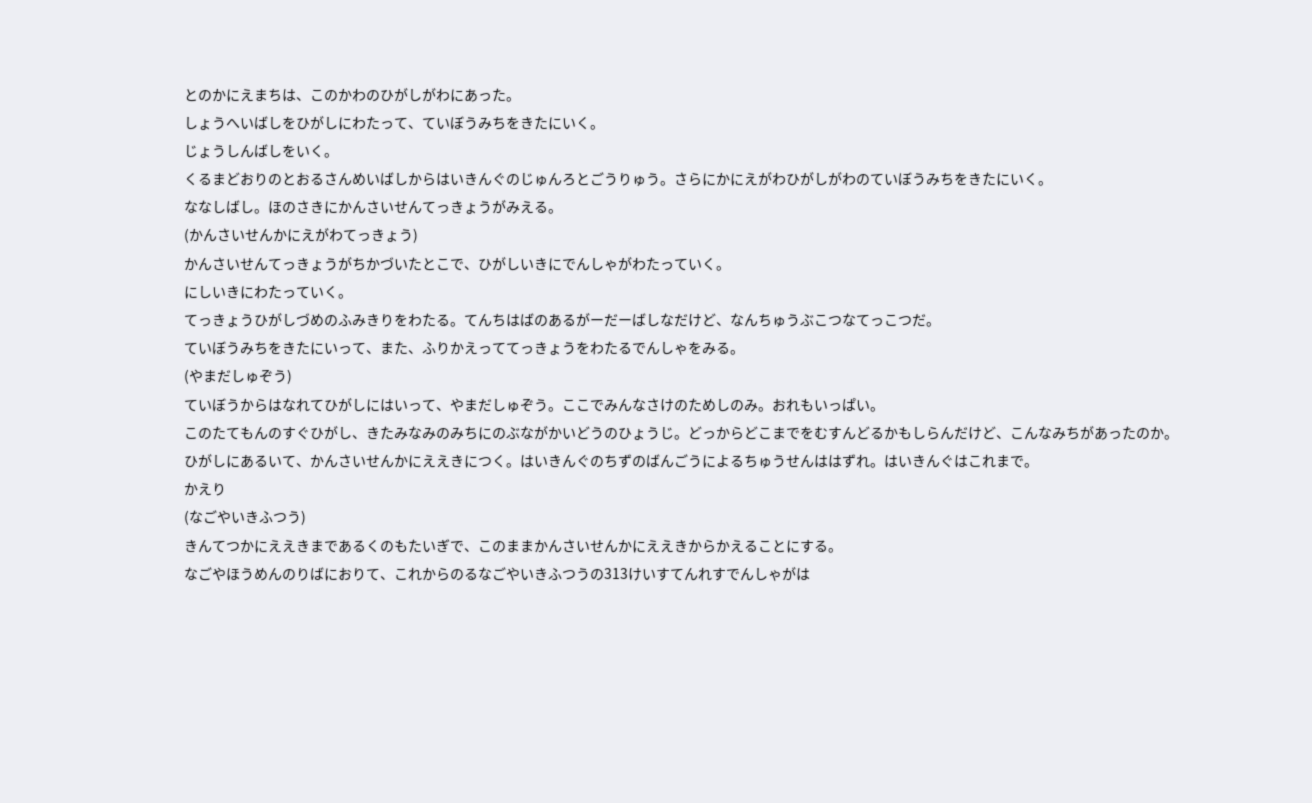とのかにえまちは、このかわのひがしがわにあった。
しょうへいばしをひがしにわたって、ていぼうみちをきたにいく。
じょうしんばしをいく。
くるまどおりのとおるさんめいばしからはいきんぐのじゅんろとごうりゅう。さらにかにえがわひがしがわのていぼうみちをきたにいく。
ななしばし。ほのさきにかんさいせんてっきょうがみえる。
(かんさいせんかにえがわてっきょう)
かんさいせんてっきょうがちかづいたとこで、ひがしいきにでんしゃがわたっていく。
にしいきにわたっていく。
てっきょうひがしづめのふみきりをわたる。てんちはばのあるがーだーばしなだけど、なんちゅうぶこつなてっこつだ。
ていぼうみちをきたにいって、また、ふりかえっててっきょうをわたるでんしゃをみる。
(やまだしゅぞう)
ていぼうからはなれてひがしにはいって、やまだしゅぞう。ここでみんなさけのためしのみ。おれもいっぱい。
このたてもんのすぐひがし、きたみなみのみちにのぶながかいどうのひょうじ。どっからどこまでをむすんどるかもしらんだけど、こんなみちがあったのか。
ひがしにあるいて、かんさいせんかにええきにつく。はいきんぐのちずのばんごうによるちゅうせんははずれ。はいきんぐはこれまで。
かえり
(なごやいきふつう)
きんてつかにええきまであるくのもたいぎで、このままかんさいせんかにええきからかえることにする。
なごやほうめんのりばにおりて、これからのるなごやいきふつうの313けいすてんれすでんしゃがは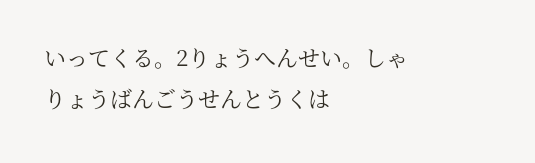いってくる。2りょうへんせい。しゃりょうばんごうせんとうくは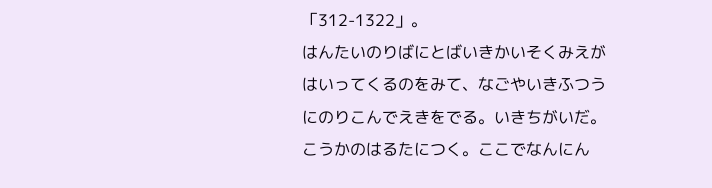「312-1322」。
はんたいのりばにとばいきかいそくみえがはいってくるのをみて、なごやいきふつうにのりこんでえきをでる。いきちがいだ。
こうかのはるたにつく。ここでなんにん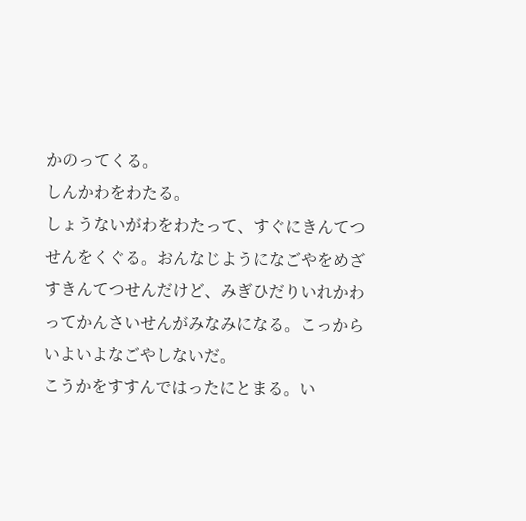かのってくる。
しんかわをわたる。
しょうないがわをわたって、すぐにきんてつせんをくぐる。おんなじようになごやをめざすきんてつせんだけど、みぎひだりいれかわってかんさいせんがみなみになる。こっからいよいよなごやしないだ。
こうかをすすんではったにとまる。い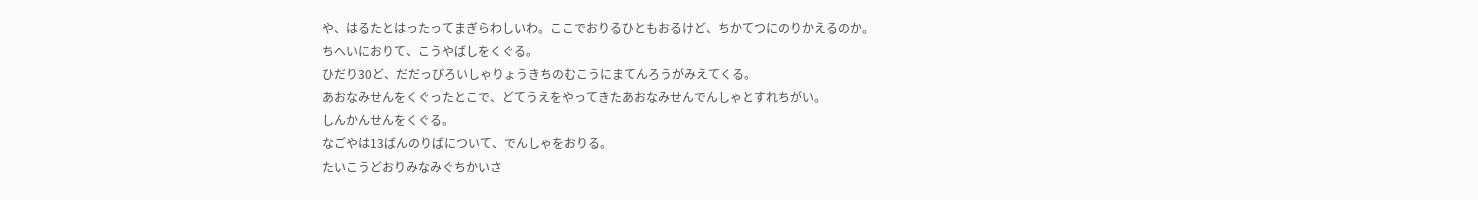や、はるたとはったってまぎらわしいわ。ここでおりるひともおるけど、ちかてつにのりかえるのか。
ちへいにおりて、こうやばしをくぐる。
ひだり30ど、だだっぴろいしゃりょうきちのむこうにまてんろうがみえてくる。
あおなみせんをくぐったとこで、どてうえをやってきたあおなみせんでんしゃとすれちがい。
しんかんせんをくぐる。
なごやは13ばんのりばについて、でんしゃをおりる。
たいこうどおりみなみぐちかいさ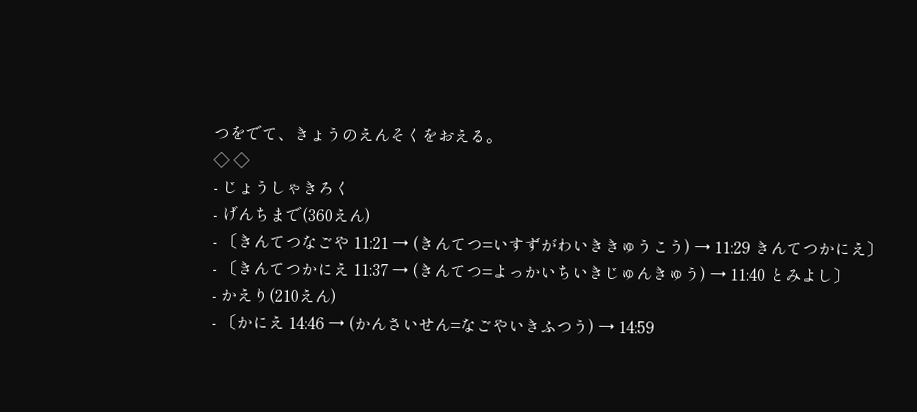つをでて、きょうのえんそくをおえる。
◇ ◇
- じょうしゃきろく
- げんちまで(360えん)
- 〔きんてつなごや 11:21 → (きんてつ=いすずがわいききゅうこう) → 11:29 きんてつかにえ〕
- 〔きんてつかにえ 11:37 → (きんてつ=よっかいちいきじゅんきゅう) → 11:40 とみよし〕
- かえり(210えん)
- 〔かにえ 14:46 → (かんさいせん=なごやいきふつう) → 14:59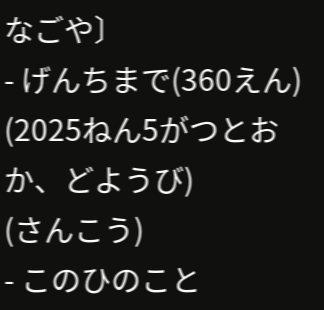なごや〕
- げんちまで(360えん)
(2025ねん5がつとおか、どようび)
(さんこう)
- このひのこと